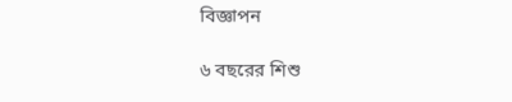বিজ্ঞাপন

৬ বছরের শিশু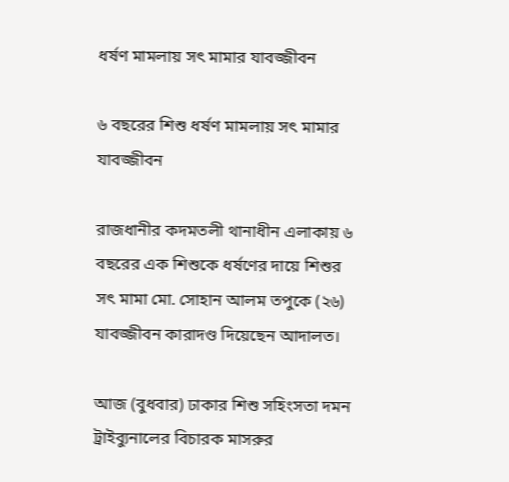ধর্ষণ মামলায় সৎ মামার যাবজ্জীবন

৬ বছরের শিশু ধর্ষণ মামলায় সৎ মামার যাবজ্জীবন

রাজধানীর কদমতলী থানাধীন এলাকায় ৬ বছরের এক শিশুকে ধর্ষণের দায়ে শিশুর সৎ মামা মো. সোহান আলম তপুকে (২৬) যাবজ্জীবন কারাদণ্ড দিয়েছেন আদালত।

আজ (বুধবার) ঢাকার শিশু সহিংসতা দমন ট্রাইব্যুনালের বিচারক মাসরুর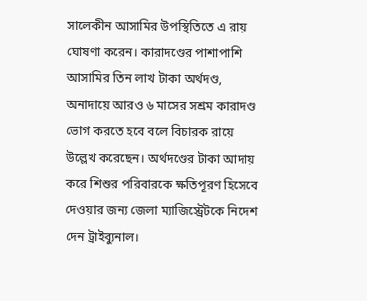সালেকীন আসামির উপস্থিতিতে এ রায় ঘোষণা করেন। কারাদণ্ডের পাশাপাশি আসামির তিন লাখ টাকা অর্থদণ্ড, অনাদায়ে আরও ৬ মাসের সশ্রম কারাদণ্ড ভোগ করতে হবে বলে বিচারক রায়ে উল্লেখ করেছেন। অর্থদণ্ডের টাকা আদায় করে শিশুর পরিবারকে ক্ষতিপূরণ হিসেবে দেওয়ার জন্য জেলা ম্যাজিস্ট্রেটকে নিদেশ দেন ট্রাইব্যুনাল।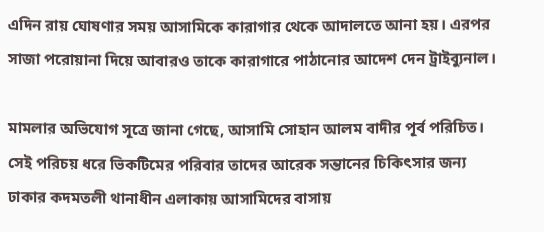এদিন রায় ঘোষণার সময় আসামিকে কারাগার থেকে আদালতে আনা হয়। এরপর সাজা পরোয়ানা দিয়ে আবারও তাকে কারাগারে পাঠানোর আদেশ দেন ট্রাইব্যুনাল।

মামলার অভিযোগ সূত্রে জানা গেছে, আসামি সোহান আলম বাদীর পূর্ব পরিচিত। সেই পরিচয় ধরে ভিকটিমের পরিবার তাদের আরেক সন্তানের চিকিৎসার জন্য ঢাকার কদমতলী থানাধীন এলাকায় আসামিদের বাসায়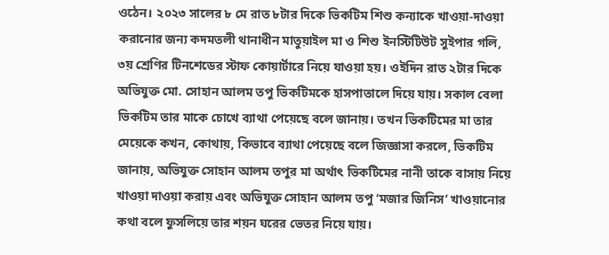ওঠেন। ২০২৩ সালের ৮ মে রাত ৮টার দিকে ভিকটিম শিশু কন্যাকে খাওয়া-দাওয়া করানোর জন্য কদমতলী থানাধীন মাতুয়াইল মা ও শিশু ইনস্টিটিউট সুইপার গলি, ৩য় শ্রেণির টিনশেডের স্টাফ কোয়ার্টারে নিয়ে যাওয়া হয়। ওইদিন রাত ২টার দিকে অভিযুক্ত মো. সোহান আলম তপু ভিকটিমকে হাসপাতালে দিয়ে যায়। সকাল বেলা ভিকটিম তার মাকে চোখে ব্যাথা পেয়েছে বলে জানায়। তখন ভিকটিমের মা তার মেয়েকে কখন, কোথায়, কিভাবে ব্যাথা পেয়েছে বলে জিজ্ঞাসা করলে, ভিকটিম জানায়, অভিযুক্ত সোহান আলম তপুর মা অর্থাৎ ভিকটিমের নানী তাকে বাসায় নিয়ে খাওয়া দাওয়া করায় এবং অভিযুক্ত সোহান আলম তপু ‘মজার জিনিস’ খাওয়ানোর কথা বলে ফুসলিয়ে তার শয়ন ঘরের ভেতর নিয়ে যায়।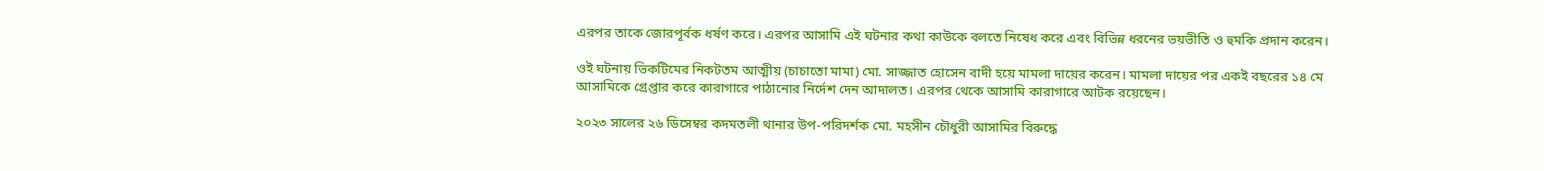এরপর তাকে জোরপূর্বক ধর্ষণ করে। এরপর আসামি এই ঘটনার কথা কাউকে বলতে নিষেধ করে এবং বিভিন্ন ধরনের ভয়ভীতি ও হুমকি প্রদান করেন।

ওই ঘটনায় ভিকটিমের নিকটতম আত্মীয় (চাচাতো মামা) মো. সাজ্জাত হোসেন বাদী হয়ে মামলা দায়ের করেন। মামলা দায়ের পর একই বছরের ১৪ মে আসামিকে গ্রেপ্তার করে কারাগারে পাঠানোর নির্দেশ দেন আদালত। এরপর থেকে আসামি কারাগারে আটক রয়েছেন।

২০২৩ সালের ২৬ ডিসেম্বর কদমতলী থানার উপ-পরিদর্শক মো. মহসীন চৌধুরী আসামির বিরুদ্ধে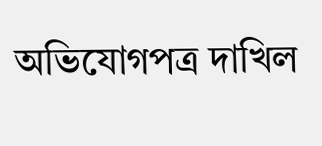অভিযোগপত্র দাখিল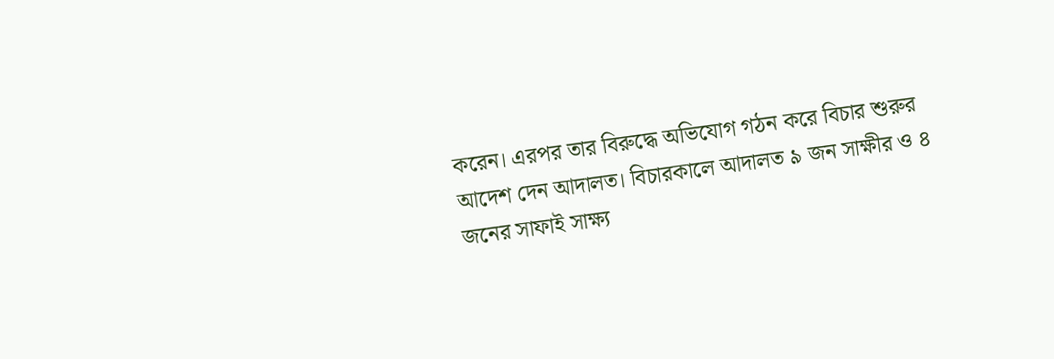করেন। এরপর তার বিরুদ্ধে অভিযোগ গঠন করে বিচার শুরুর আদেশ দেন আদালত। বিচারকালে আদালত ৯ জন সাক্ষীর ও ৪ জনের সাফাই সাক্ষ্য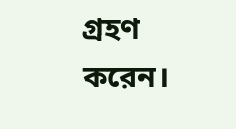গ্রহণ করেন।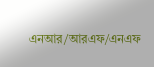এনআর/আরএফ/এনএফ